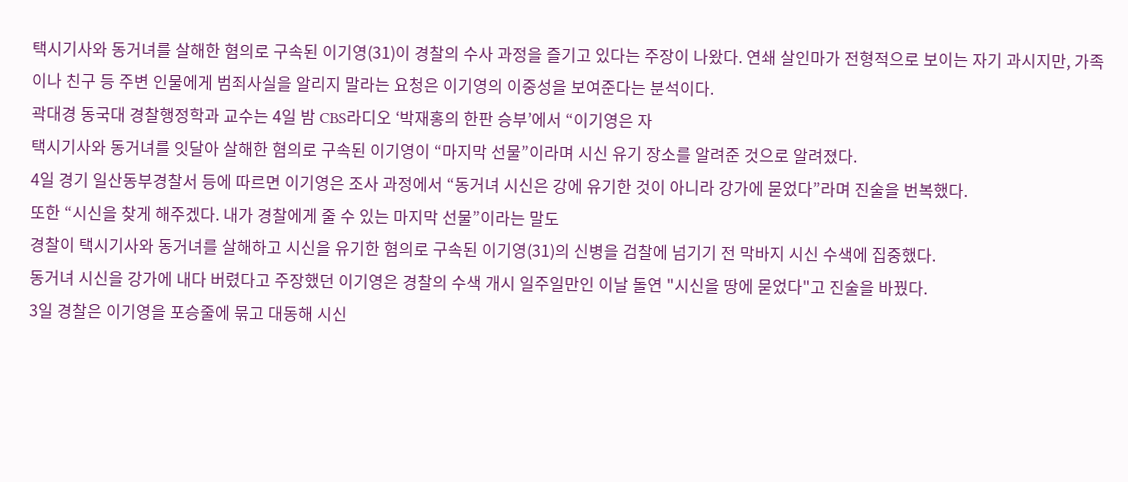택시기사와 동거녀를 살해한 혐의로 구속된 이기영(31)이 경찰의 수사 과정을 즐기고 있다는 주장이 나왔다. 연쇄 살인마가 전형적으로 보이는 자기 과시지만, 가족이나 친구 등 주변 인물에게 범죄사실을 알리지 말라는 요청은 이기영의 이중성을 보여준다는 분석이다.
곽대경 동국대 경찰행정학과 교수는 4일 밤 CBS라디오 ‘박재홍의 한판 승부’에서 “이기영은 자
택시기사와 동거녀를 잇달아 살해한 혐의로 구속된 이기영이 “마지막 선물”이라며 시신 유기 장소를 알려준 것으로 알려졌다.
4일 경기 일산동부경찰서 등에 따르면 이기영은 조사 과정에서 “동거녀 시신은 강에 유기한 것이 아니라 강가에 묻었다”라며 진술을 번복했다.
또한 “시신을 찾게 해주겠다. 내가 경찰에게 줄 수 있는 마지막 선물”이라는 말도
경찰이 택시기사와 동거녀를 살해하고 시신을 유기한 혐의로 구속된 이기영(31)의 신병을 검찰에 넘기기 전 막바지 시신 수색에 집중했다.
동거녀 시신을 강가에 내다 버렸다고 주장했던 이기영은 경찰의 수색 개시 일주일만인 이날 돌연 "시신을 땅에 묻었다"고 진술을 바꿨다.
3일 경찰은 이기영을 포승줄에 묶고 대동해 시신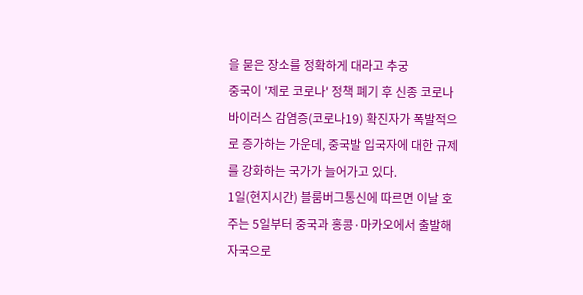을 묻은 장소를 정확하게 대라고 추궁
중국이 '제로 코로나' 정책 폐기 후 신종 코로나바이러스 감염증(코로나19) 확진자가 폭발적으로 증가하는 가운데, 중국발 입국자에 대한 규제를 강화하는 국가가 늘어가고 있다.
1일(현지시간) 블룸버그통신에 따르면 이날 호주는 5일부터 중국과 홍콩·마카오에서 출발해 자국으로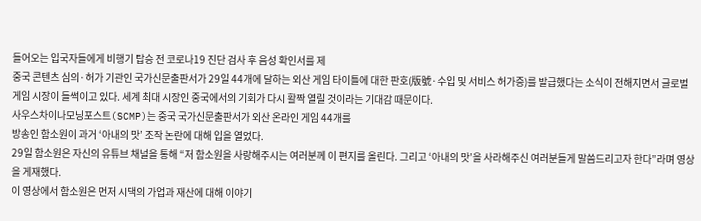들어오는 입국자들에게 비행기 탑승 전 코로나19 진단 검사 후 음성 확인서를 제
중국 콘텐츠 심의·허가 기관인 국가신문출판서가 29일 44개에 달하는 외산 게임 타이틀에 대한 판호(版號·수입 및 서비스 허가증)를 발급했다는 소식이 전해지면서 글로벌 게임 시장이 들썩이고 있다. 세계 최대 시장인 중국에서의 기회가 다시 활짝 열릴 것이라는 기대감 때문이다.
사우스차이나모닝포스트(SCMP)는 중국 국가신문출판서가 외산 온라인 게임 44개를
방송인 함소원이 과거 ‘아내의 맛’ 조작 논란에 대해 입을 열었다.
29일 함소원은 자신의 유튜브 채널을 통해 “저 함소원을 사랑해주시는 여러분께 이 편지를 올린다. 그리고 ‘아내의 맛’을 사라해주신 여러분들게 말씀드리고자 한다”라며 영상을 게재했다.
이 영상에서 함소원은 먼저 시댁의 가업과 재산에 대해 이야기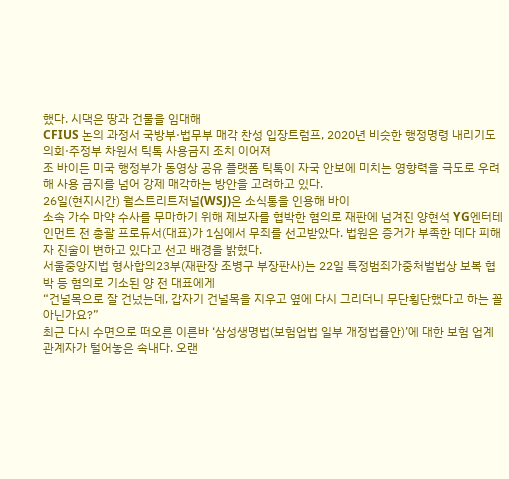했다. 시댁은 땅과 건물을 임대해
CFIUS 논의 과정서 국방부·법무부 매각 찬성 입장트럼프, 2020년 비슷한 행정명령 내리기도의회·주정부 차원서 틱톡 사용금지 조치 이어져
조 바이든 미국 행정부가 동영상 공유 플랫폼 틱톡이 자국 안보에 미치는 영향력을 극도로 우려해 사용 금지를 넘어 강제 매각하는 방안을 고려하고 있다.
26일(현지시간) 월스트리트저널(WSJ)은 소식통을 인용해 바이
소속 가수 마약 수사를 무마하기 위해 제보자를 협박한 혐의로 재판에 넘겨진 양현석 YG엔터테인먼트 전 총괄 프로듀서(대표)가 1심에서 무죄를 선고받았다. 법원은 증거가 부족한 데다 피해자 진술이 변하고 있다고 선고 배경을 밝혔다.
서울중앙지법 형사합의23부(재판장 조병구 부장판사)는 22일 특정범죄가중처벌법상 보복 협박 등 혐의로 기소된 양 전 대표에게
“건널목으로 잘 건넜는데, 갑자기 건널목을 지우고 옆에 다시 그리더니 무단횡단했다고 하는 꼴 아닌가요?”
최근 다시 수면으로 떠오른 이른바 ‘삼성생명법(보험업법 일부 개정법률안)’에 대한 보험 업계 관계자가 털어놓은 속내다. 오랜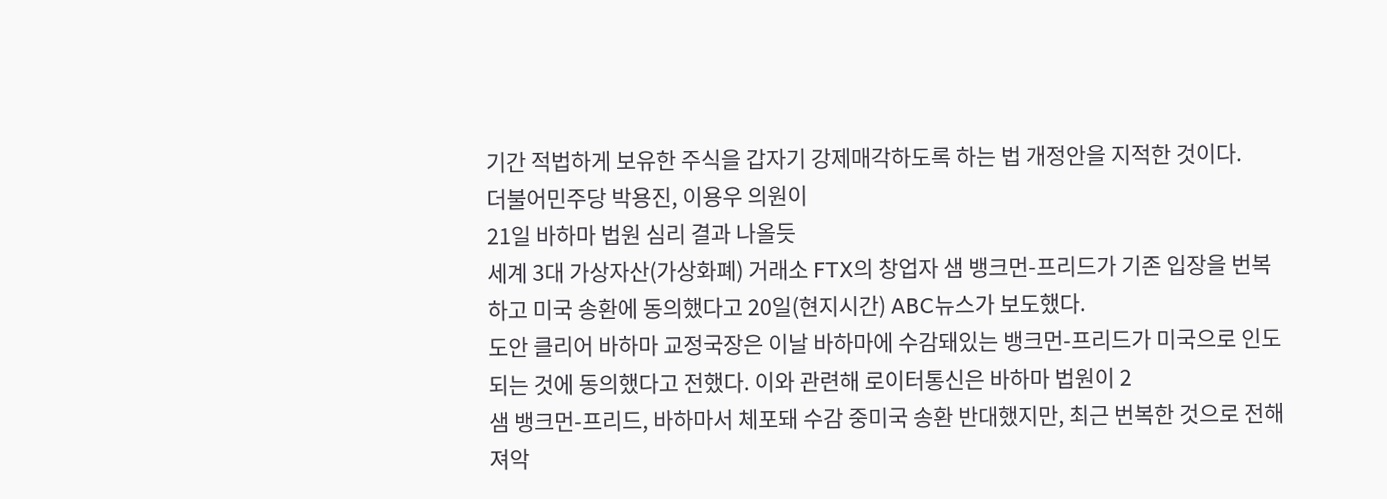기간 적법하게 보유한 주식을 갑자기 강제매각하도록 하는 법 개정안을 지적한 것이다.
더불어민주당 박용진, 이용우 의원이
21일 바하마 법원 심리 결과 나올듯
세계 3대 가상자산(가상화폐) 거래소 FTX의 창업자 샘 뱅크먼-프리드가 기존 입장을 번복하고 미국 송환에 동의했다고 20일(현지시간) ABC뉴스가 보도했다.
도안 클리어 바하마 교정국장은 이날 바하마에 수감돼있는 뱅크먼-프리드가 미국으로 인도되는 것에 동의했다고 전했다. 이와 관련해 로이터통신은 바하마 법원이 2
샘 뱅크먼-프리드, 바하마서 체포돼 수감 중미국 송환 반대했지만, 최근 번복한 것으로 전해져악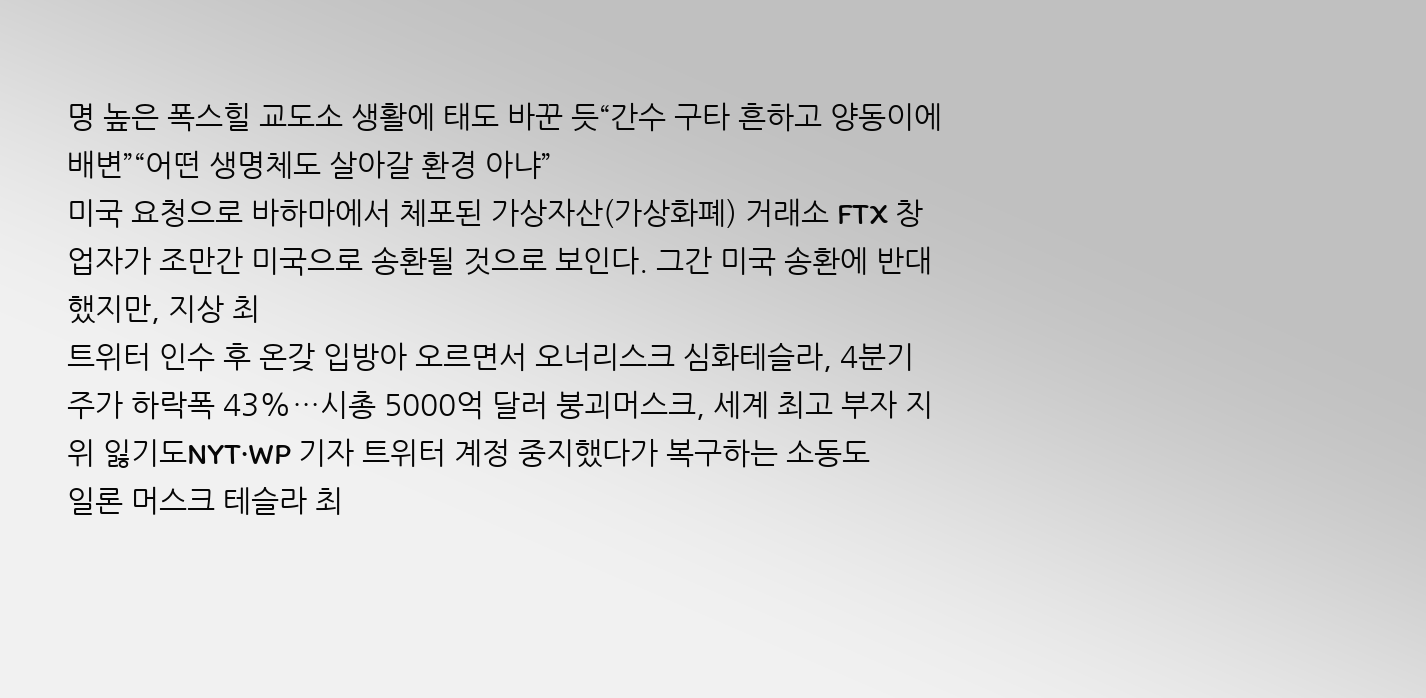명 높은 폭스힐 교도소 생활에 태도 바꾼 듯“간수 구타 흔하고 양동이에 배변”“어떤 생명체도 살아갈 환경 아냐”
미국 요청으로 바하마에서 체포된 가상자산(가상화폐) 거래소 FTX 창업자가 조만간 미국으로 송환될 것으로 보인다. 그간 미국 송환에 반대했지만, 지상 최
트위터 인수 후 온갖 입방아 오르면서 오너리스크 심화테슬라, 4분기 주가 하락폭 43%…시총 5000억 달러 붕괴머스크, 세계 최고 부자 지위 잃기도NYT·WP 기자 트위터 계정 중지했다가 복구하는 소동도
일론 머스크 테슬라 최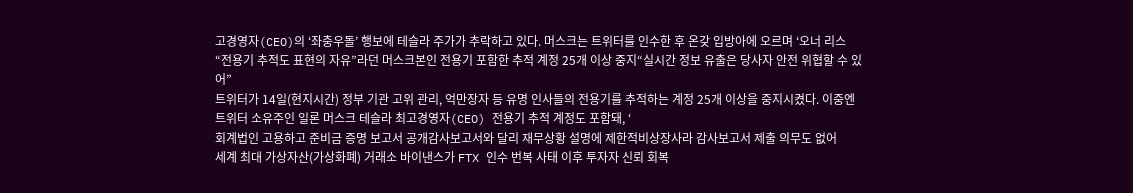고경영자(CEO)의 ‘좌충우돌’ 행보에 테슬라 주가가 추락하고 있다. 머스크는 트위터를 인수한 후 온갖 입방아에 오르며 ‘오너 리스
“전용기 추적도 표현의 자유”라던 머스크본인 전용기 포함한 추적 계정 25개 이상 중지“실시간 정보 유출은 당사자 안전 위협할 수 있어”
트위터가 14일(현지시간) 정부 기관 고위 관리, 억만장자 등 유명 인사들의 전용기를 추적하는 계정 25개 이상을 중지시켰다. 이중엔 트위터 소유주인 일론 머스크 테슬라 최고경영자(CEO) 전용기 추적 계정도 포함돼, ‘
회계법인 고용하고 준비금 증명 보고서 공개감사보고서와 달리 재무상황 설명에 제한적비상장사라 감사보고서 제출 의무도 없어
세계 최대 가상자산(가상화폐) 거래소 바이낸스가 FTX 인수 번복 사태 이후 투자자 신뢰 회복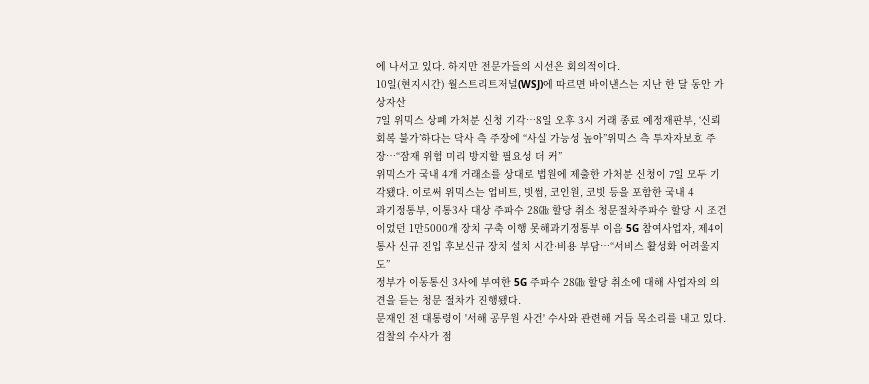에 나서고 있다. 하지만 전문가들의 시선은 회의적이다.
10일(현지시간) 월스트리트저널(WSJ)에 따르면 바이낸스는 지난 한 달 동안 가상자산
7일 위믹스 상폐 가처분 신청 기각…8일 오후 3시 거래 종료 예정재판부, ‘신뢰 회복 불가’하다는 닥사 측 주장에 “사실 가능성 높아”위믹스 측 투자자보호 주장…“잠재 위험 미리 방지할 필요성 더 커”
위믹스가 국내 4개 거래소를 상대로 법원에 제출한 가처분 신청이 7일 모두 기각됐다. 이로써 위믹스는 업비트, 빗썸, 코인원, 코빗 등을 포함한 국내 4
과기정통부, 이통3사 대상 주파수 28㎓ 할당 취소 청문절차주파수 할당 시 조건이었던 1만5000개 장치 구축 이행 못해과기정통부 이음 5G 참여사업자, 제4이통사 신규 진입 후보신규 장치 설치 시간·비용 부담…“서비스 활성화 어려울지도”
정부가 이동통신 3사에 부여한 5G 주파수 28㎓ 할당 취소에 대해 사업자의 의견을 듣는 청문 절차가 진행됐다.
문재인 전 대통령이 '서해 공무원 사건' 수사와 관련해 거듭 목소리를 내고 있다. 검찰의 수사가 점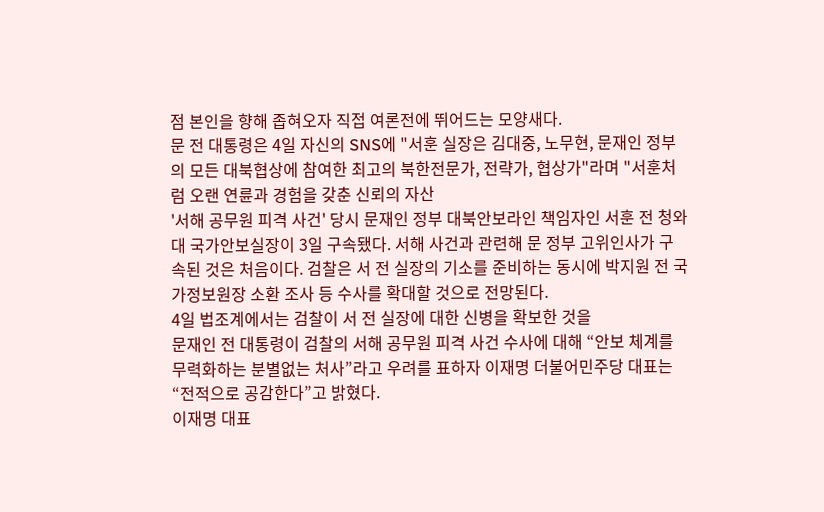점 본인을 향해 좁혀오자 직접 여론전에 뛰어드는 모양새다.
문 전 대통령은 4일 자신의 SNS에 "서훈 실장은 김대중, 노무현, 문재인 정부의 모든 대북협상에 참여한 최고의 북한전문가, 전략가, 협상가"라며 "서훈처럼 오랜 연륜과 경험을 갖춘 신뢰의 자산
'서해 공무원 피격 사건' 당시 문재인 정부 대북안보라인 책임자인 서훈 전 청와대 국가안보실장이 3일 구속됐다. 서해 사건과 관련해 문 정부 고위인사가 구속된 것은 처음이다. 검찰은 서 전 실장의 기소를 준비하는 동시에 박지원 전 국가정보원장 소환 조사 등 수사를 확대할 것으로 전망된다.
4일 법조계에서는 검찰이 서 전 실장에 대한 신병을 확보한 것을
문재인 전 대통령이 검찰의 서해 공무원 피격 사건 수사에 대해 “안보 체계를 무력화하는 분별없는 처사”라고 우려를 표하자 이재명 더불어민주당 대표는 “전적으로 공감한다”고 밝혔다.
이재명 대표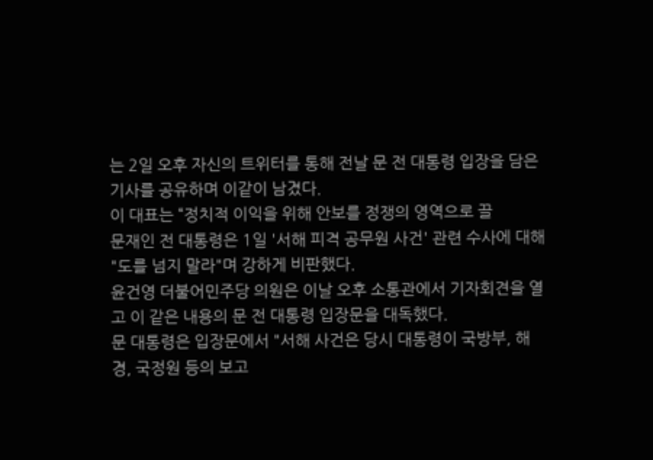는 2일 오후 자신의 트위터를 통해 전날 문 전 대통령 입장을 담은 기사를 공유하며 이같이 남겼다.
이 대표는 “정치적 이익을 위해 안보를 정쟁의 영역으로 끌
문재인 전 대통령은 1일 '서해 피격 공무원 사건' 관련 수사에 대해 "도를 넘지 말라"며 강하게 비판했다.
윤건영 더불어민주당 의원은 이날 오후 소통관에서 기자회견을 열고 이 같은 내용의 문 전 대통령 입장문을 대독했다.
문 대통령은 입장문에서 "서해 사건은 당시 대통령이 국방부, 해경, 국정원 등의 보고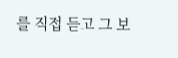를 직접 듣고 그 보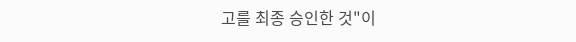고를 최종 승인한 것"이